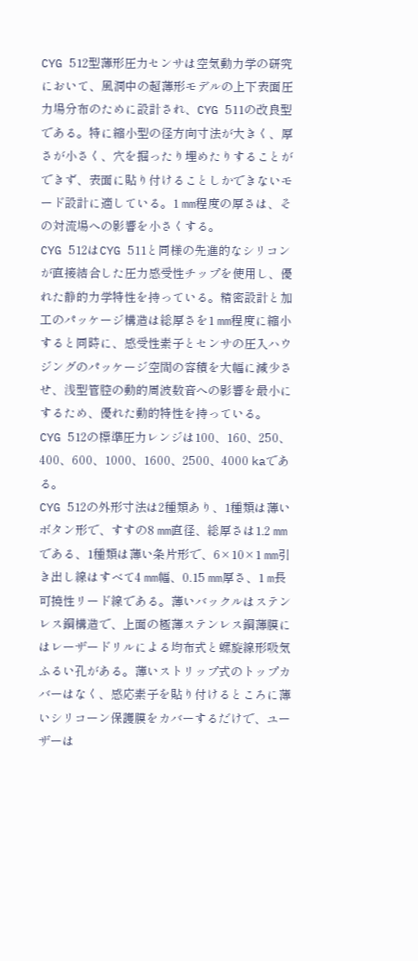CYG 512型薄形圧力センサは空気動力学の研究において、風洞中の超薄形モデルの上下表面圧力場分布のために設計され、CYG 511の改良型である。特に縮小型の径方向寸法が大きく、厚さが小さく、穴を掘ったり埋めたりすることができず、表面に貼り付けることしかできないモード設計に適している。1 mm程度の厚さは、その対流場への影響を小さくする。
CYG 512はCYG 511と同様の先進的なシリコンが直接結合した圧力感受性チップを使用し、優れた静的力学特性を持っている。精密設計と加工のパッケージ構造は総厚さを1 mm程度に縮小すると同時に、感受性素子とセンサの圧入ハウジングのパッケージ空間の容積を大幅に減少させ、浅型管腔の動的周波数音への影響を最小にするため、優れた動的特性を持っている。
CYG 512の標準圧力レンジは100、160、250、400、600、1000、1600、2500、4000 kaである。
CYG 512の外形寸法は2種類あり、1種類は薄いボタン形で、すすの8 mm直径、総厚さは1.2 mmである、1種類は薄い条片形で、6×10×1 mm引き出し線はすべて4 mm幅、0.15 mm厚さ、1 m長可撓性リード線である。薄いバックルはステンレス鋼構造で、上面の極薄ステンレス鋼薄膜にはレーザードリルによる均布式と螺旋線形吸気ふるい孔がある。薄いストリップ式のトップカバーはなく、感応素子を貼り付けるところに薄いシリコーン保護膜をカバーするだけで、ユーザーは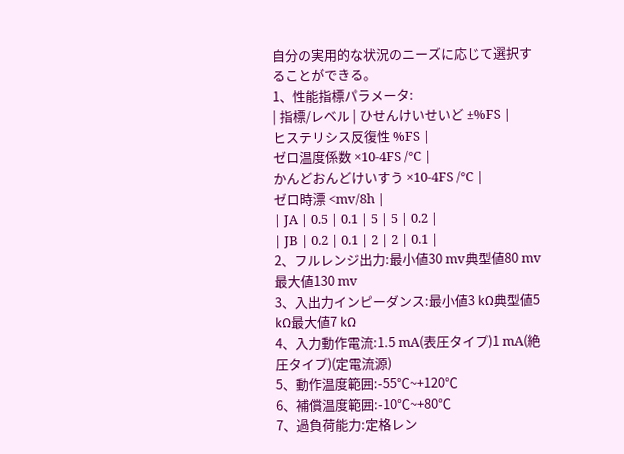自分の実用的な状況のニーズに応じて選択することができる。
1、性能指標パラメータ:
| 指標/レベル | ひせんけいせいど ±%FS |
ヒステリシス反復性 %FS |
ゼロ温度係数 ×10-4FS /℃ |
かんどおんどけいすう ×10-4FS /℃ |
ゼロ時漂 <mv/8h |
| JA | 0.5 | 0.1 | 5 | 5 | 0.2 |
| JB | 0.2 | 0.1 | 2 | 2 | 0.1 |
2、フルレンジ出力:最小値30 mv典型値80 mv最大値130 mv
3、入出力インピーダンス:最小値3 kΩ典型値5 kΩ最大値7 kΩ
4、入力動作電流:1.5 mA(表圧タイプ)1 mA(絶圧タイプ)(定電流源)
5、動作温度範囲:-55℃~+120℃
6、補償温度範囲:-10℃~+80℃
7、過負荷能力:定格レン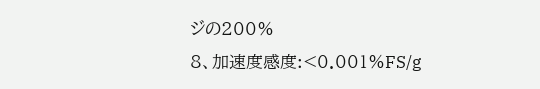ジの200%
8、加速度感度:<0.001%FS/g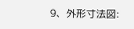9、外形寸法図: